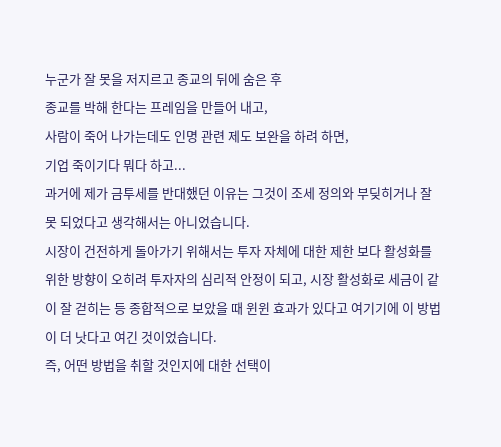누군가 잘 못을 저지르고 종교의 뒤에 숨은 후
종교를 박해 한다는 프레임을 만들어 내고,
사람이 죽어 나가는데도 인명 관련 제도 보완을 하려 하면,
기업 죽이기다 뭐다 하고...
과거에 제가 금투세를 반대했던 이유는 그것이 조세 정의와 부딪히거나 잘 못 되었다고 생각해서는 아니었습니다.
시장이 건전하게 돌아가기 위해서는 투자 자체에 대한 제한 보다 활성화를 위한 방향이 오히려 투자자의 심리적 안정이 되고, 시장 활성화로 세금이 같이 잘 걷히는 등 종합적으로 보았을 때 윈윈 효과가 있다고 여기기에 이 방법이 더 낫다고 여긴 것이었습니다.
즉, 어떤 방법을 취할 것인지에 대한 선택이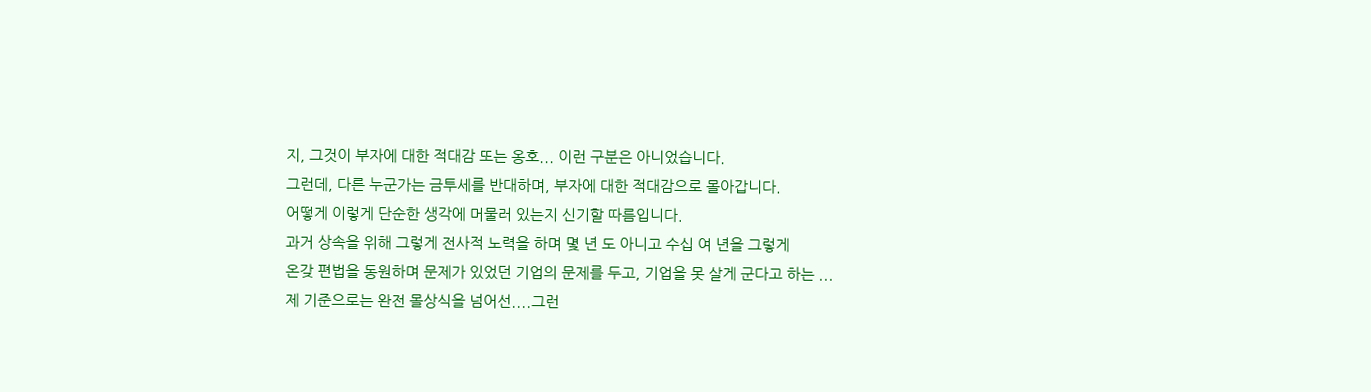지, 그것이 부자에 대한 적대감 또는 옹호... 이런 구분은 아니었습니다.
그런데, 다른 누군가는 금투세를 반대하며, 부자에 대한 적대감으로 몰아갑니다.
어떻게 이렇게 단순한 생각에 머물러 있는지 신기할 따름입니다.
과거 상속을 위해 그렇게 전사적 노력을 하며 몇 년 도 아니고 수십 여 년을 그렇게
온갖 편법을 동원하며 문제가 있었던 기업의 문제를 두고, 기업을 못 살게 군다고 하는 ...
제 기준으로는 완전 몰상식을 넘어선....그런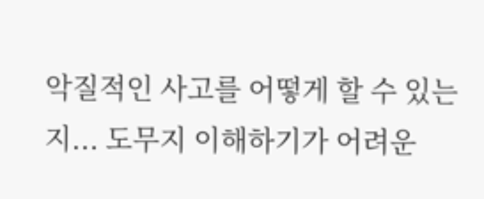악질적인 사고를 어떻게 할 수 있는지... 도무지 이해하기가 어려운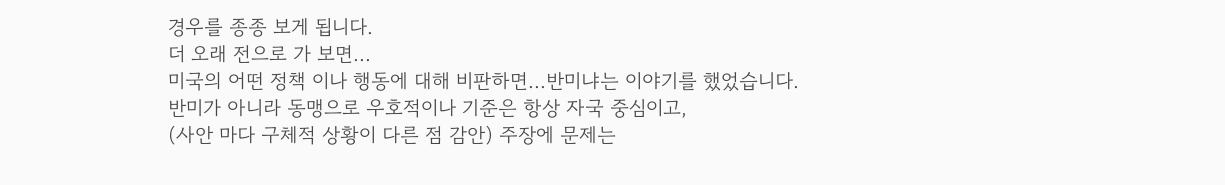경우를 종종 보게 됩니다.
더 오래 전으로 가 보면...
미국의 어떤 정책 이나 행동에 대해 비판하면...반미냐는 이야기를 했었습니다.
반미가 아니라 동맹으로 우호적이나 기준은 항상 자국 중심이고,
(사안 마다 구체적 상황이 다른 점 감안) 주장에 문제는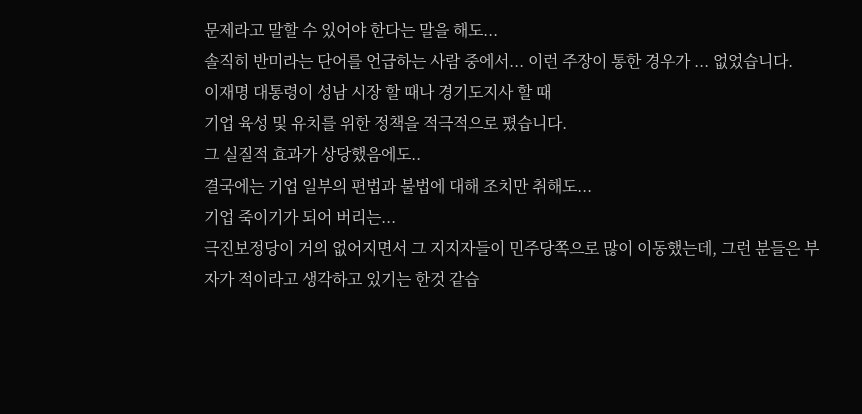문제라고 말할 수 있어야 한다는 말을 해도...
솔직히 반미라는 단어를 언급하는 사람 중에서... 이런 주장이 통한 경우가 ... 없었습니다.
이재명 대통령이 성남 시장 할 때나 경기도지사 할 때
기업 육성 및 유치를 위한 정책을 적극적으로 폈습니다.
그 실질적 효과가 상당했음에도..
결국에는 기업 일부의 편법과 불법에 대해 조치만 취해도...
기업 죽이기가 되어 버리는...
극진보정당이 거의 없어지면서 그 지지자들이 민주당쪽으로 많이 이동했는데, 그런 분들은 부자가 적이라고 생각하고 있기는 한것 같습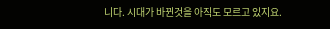니다. 시대가 바뀐것을 아직도 모르고 있지요.